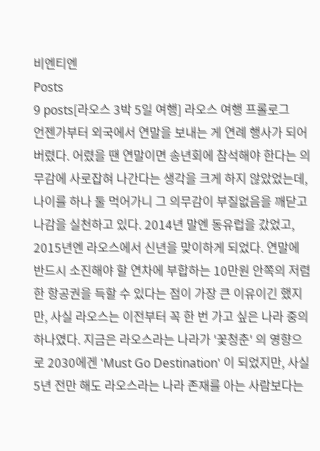비엔티엔
Posts
9 posts[라오스 3박 5일 여행] 라오스 여행 프롤로그
언젠가부터 외국에서 연말을 보내는 게 연례 행사가 되어버렸다. 어렸을 땐 연말이면 송년회에 참석해야 한다는 의무감에 사로잡혀 나간다는 생각을 크게 하지 않았었는데, 나이를 하나 둘 먹어가니 그 의무감이 부질없음을 깨닫고 나감을 실천하고 있다. 2014년 말엔 동유럽을 갔었고, 2015년엔 라오스에서 신년을 맞이하게 되었다. 연말에 반드시 소진해야 할 연차에 부합하는 10만원 안쪽의 저렴한 항공권을 득할 수 있다는 점이 가장 큰 이유이긴 했지만, 사실 라오스는 이전부터 꼭 한 번 가고 싶은 나라 중의 하나였다. 지금은 라오스라는 나라가 '꽃청춘' 의 영향으로 2030에겐 'Must Go Destination' 이 되었지만, 사실 5년 전만 해도 라오스라는 나라 존재를 아는 사람보다는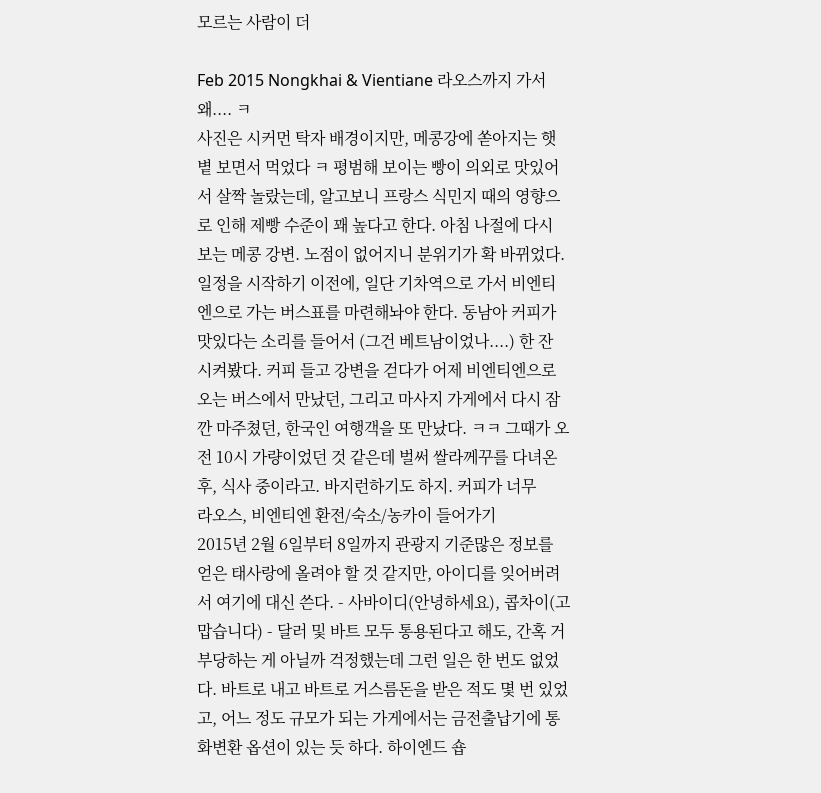모르는 사람이 더

Feb 2015 Nongkhai & Vientiane 라오스까지 가서 왜.... ㅋ
사진은 시커먼 탁자 배경이지만, 메콩강에 쏟아지는 햇볕 보면서 먹었다 ㅋ 평범해 보이는 빵이 의외로 맛있어서 살짝 놀랐는데, 알고보니 프랑스 식민지 때의 영향으로 인해 제빵 수준이 꽤 높다고 한다. 아침 나절에 다시 보는 메콩 강변. 노점이 없어지니 분위기가 확 바뀌었다. 일정을 시작하기 이전에, 일단 기차역으로 가서 비엔티엔으로 가는 버스표를 마련해놔야 한다. 동남아 커피가 맛있다는 소리를 들어서 (그건 베트남이었나....) 한 잔 시켜봤다. 커피 들고 강변을 걷다가 어제 비엔티엔으로 오는 버스에서 만났던, 그리고 마사지 가게에서 다시 잠깐 마주쳤던, 한국인 여행객을 또 만났다. ㅋㅋ 그때가 오전 10시 가량이었던 것 같은데 벌써 쌀라께꾸를 다녀온 후, 식사 중이라고. 바지런하기도 하지. 커피가 너무
라오스, 비엔티엔 환전/숙소/농카이 들어가기
2015년 2월 6일부터 8일까지 관광지 기준많은 정보를 얻은 태사랑에 올려야 할 것 같지만, 아이디를 잊어버려서 여기에 대신 쓴다. - 사바이디(안녕하세요), 콥차이(고맙습니다) - 달러 및 바트 모두 통용된다고 해도, 간혹 거부당하는 게 아닐까 걱정했는데 그런 일은 한 번도 없었다. 바트로 내고 바트로 거스름돈을 받은 적도 몇 번 있었고, 어느 정도 규모가 되는 가게에서는 금전출납기에 통화변환 옵션이 있는 듯 하다. 하이엔드 숍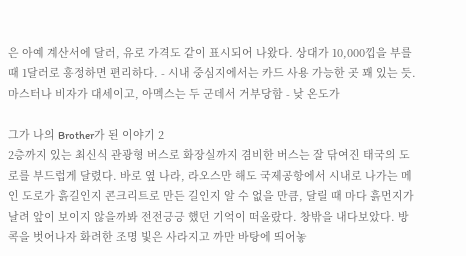은 아예 계산서에 달러, 유로 가격도 같이 표시되어 나왔다. 상대가 10,000낍을 부를 때 1달러로 흥정하면 편리하다. - 시내 중심지에서는 카드 사용 가능한 곳 꽤 있는 듯. 마스터나 비자가 대세이고, 아멕스는 두 군데서 거부당함 - 낮 온도가

그가 나의 Brother가 된 이야기 2
2층까지 있는 최신식 관광형 버스로 화장실까지 겸비한 버스는 잘 닦여진 태국의 도로를 부드럽게 달렸다. 바로 옆 나라, 라오스만 해도 국제공항에서 시내로 나가는 메인 도로가 흙길인지 콘크리트로 만든 길인지 알 수 없을 만큼, 달릴 때 마다 흙먼지가 날려 앞이 보이지 않을까봐 전전긍긍 했던 기억이 떠올랐다. 창밖을 내다보았다. 방콕을 벗어나자 화려한 조명 빛은 사라지고 까만 바탕에 띄어놓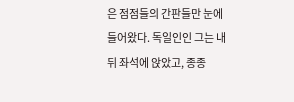은 점점들의 간판들만 눈에 들어왔다. 독일인인 그는 내 뒤 좌석에 앉았고, 종종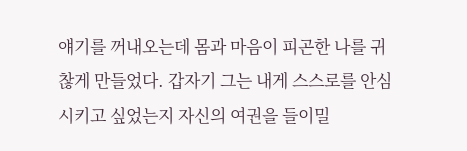얘기를 꺼내오는데 몸과 마음이 피곤한 나를 귀찮게 만들었다. 갑자기 그는 내게 스스로를 안심시키고 싶었는지 자신의 여권을 들이밀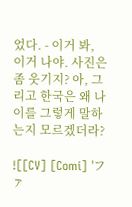었다. - 이거 봐, 이거 나야. 사진은 좀 웃기지? 아, 그리고 한국은 왜 나이를 그렇게 말하는지 모르겠더라?

![[CV] [Comi] 'ファ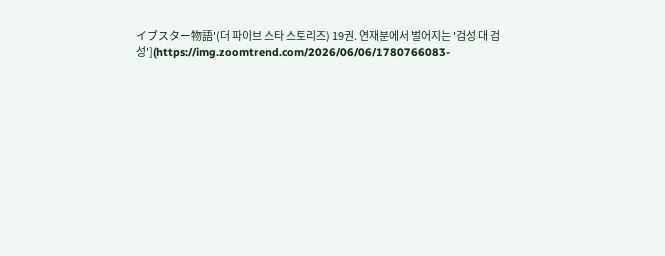イブスター物語'(더 파이브 스타 스토리즈) 19권. 연재분에서 벌어지는 '검성 대 검성'](https://img.zoomtrend.com/2026/06/06/1780766083-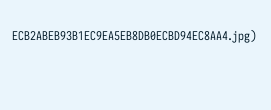ECB2ABEB93B1EC9EA5EB8DB0ECBD94EC8AA4.jpg)